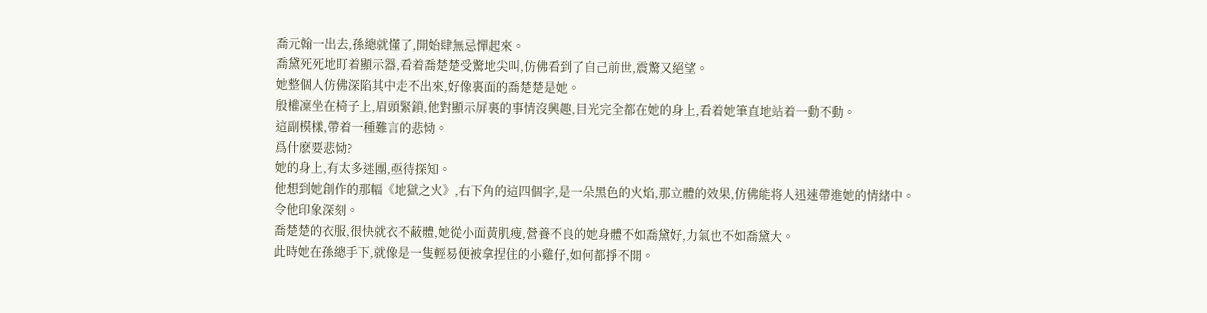喬元翰一出去,孫總就懂了,開始肆無忌憚起來。
喬黛死死地盯着顯示器,看着喬楚楚受驚地尖叫,仿佛看到了自己前世,震驚又絕望。
她整個人仿佛深陷其中走不出來,好像裏面的喬楚楚是她。
殷權凜坐在椅子上,眉頭緊鎖,他對顯示屏裏的事情沒興趣,目光完全都在她的身上,看着她筆直地站着一動不動。
這副模樣,帶着一種難言的悲恸。
爲什麽要悲恸?
她的身上,有太多迷團,亟待探知。
他想到她創作的那幅《地獄之火》,右下角的這四個字,是一朵黑色的火焰,那立體的效果,仿佛能将人迅速帶進她的情緒中。
令他印象深刻。
喬楚楚的衣服,很快就衣不蔽體,她從小面黃肌瘦,營養不良的她身體不如喬黛好,力氣也不如喬黛大。
此時她在孫總手下,就像是一隻輕易便被拿捏住的小雞仔,如何都掙不開。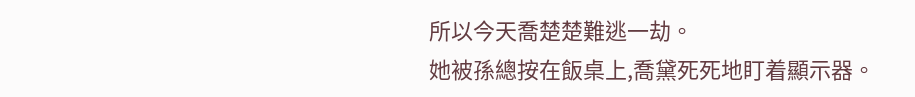所以今天喬楚楚難逃一劫。
她被孫總按在飯桌上,喬黛死死地盯着顯示器。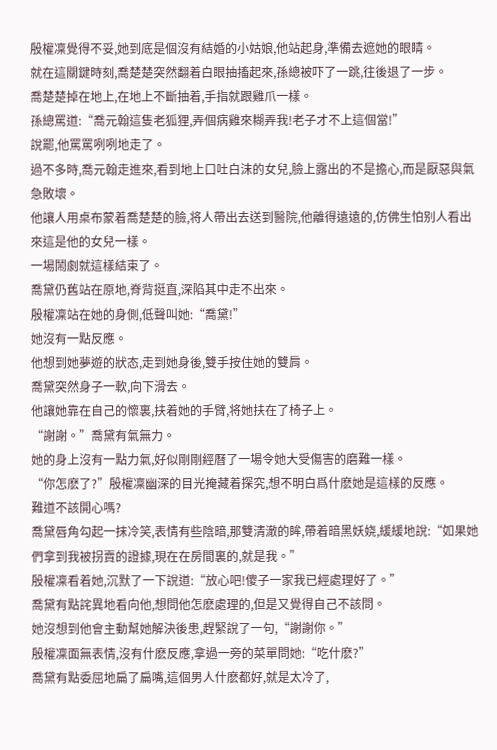殷權凜覺得不妥,她到底是個沒有結婚的小姑娘,他站起身,準備去遮她的眼睛。
就在這關鍵時刻,喬楚楚突然翻着白眼抽搐起來,孫總被吓了一跳,往後退了一步。
喬楚楚掉在地上,在地上不斷抽着,手指就跟雞爪一樣。
孫總罵道:“喬元翰這隻老狐狸,弄個病雞來糊弄我!老子才不上這個當!”
說罷,他罵罵咧咧地走了。
過不多時,喬元翰走進來,看到地上口吐白沫的女兒,臉上露出的不是擔心,而是厭惡與氣急敗壞。
他讓人用桌布蒙着喬楚楚的臉,将人帶出去送到醫院,他離得遠遠的,仿佛生怕别人看出來這是他的女兒一樣。
一場鬧劇就這樣結束了。
喬黛仍舊站在原地,脊背挺直,深陷其中走不出來。
殷權凜站在她的身側,低聲叫她:“喬黛!”
她沒有一點反應。
他想到她夢遊的狀态,走到她身後,雙手按住她的雙肩。
喬黛突然身子一軟,向下滑去。
他讓她靠在自己的懷裏,扶着她的手臂,将她扶在了椅子上。
“謝謝。”喬黛有氣無力。
她的身上沒有一點力氣,好似剛剛經曆了一場令她大受傷害的磨難一樣。
“你怎麽了?”殷權凜幽深的目光掩藏着探究,想不明白爲什麽她是這樣的反應。
難道不該開心嗎?
喬黛唇角勾起一抹冷笑,表情有些陰暗,那雙清澈的眸,帶着暗黑妖娆,緩緩地說:“如果她們拿到我被拐賣的證據,現在在房間裏的,就是我。”
殷權凜看着她,沉默了一下說道:“放心吧!傻子一家我已經處理好了。”
喬黛有點詫異地看向他,想問他怎麽處理的,但是又覺得自己不該問。
她沒想到他會主動幫她解決後患,趕緊說了一句,“謝謝你。”
殷權凜面無表情,沒有什麽反應,拿過一旁的菜單問她:“吃什麽?”
喬黛有點委屈地扁了扁嘴,這個男人什麽都好,就是太冷了,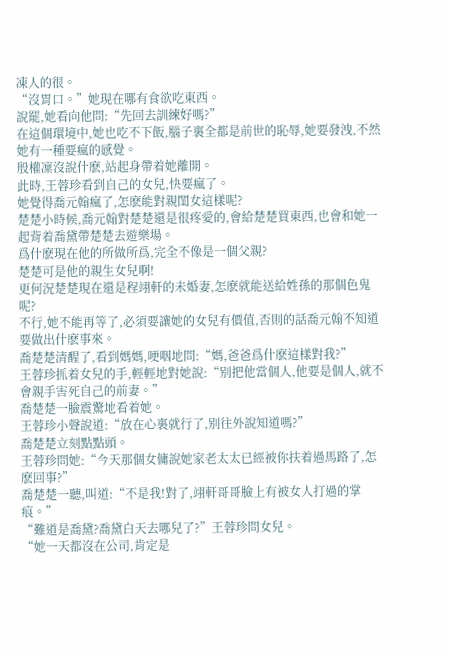凍人的很。
“沒胃口。”她現在哪有食欲吃東西。
說罷,她看向他問:“先回去訓練好嗎?”
在這個環境中,她也吃不下飯,腦子裏全都是前世的恥辱,她要發洩,不然她有一種要瘋的感覺。
殷權凜沒說什麽,站起身帶着她離開。
此時,王蓉珍看到自己的女兒,快要瘋了。
她覺得喬元翰瘋了,怎麽能對親閨女這樣呢?
楚楚小時候,喬元翰對楚楚還是很疼愛的,會給楚楚買東西,也會和她一起背着喬黛帶楚楚去遊樂場。
爲什麽現在他的所做所爲,完全不像是一個父親?
楚楚可是他的親生女兒啊!
更何況楚楚現在還是程翊軒的未婚妻,怎麽就能送給姓孫的那個色鬼呢?
不行,她不能再等了,必須要讓她的女兒有價值,否則的話喬元翰不知道要做出什麽事來。
喬楚楚清醒了,看到媽媽,哽咽地問:“媽,爸爸爲什麽這樣對我?”
王蓉珍抓着女兒的手,輕輕地對她說:“别把他當個人,他要是個人,就不會親手害死自己的前妻。”
喬楚楚一臉震驚地看着她。
王蓉珍小聲說道:“放在心裏就行了,别往外說知道嗎?”
喬楚楚立刻點點頭。
王蓉珍問她:“今天那個女傭說她家老太太已經被你扶着過馬路了,怎麽回事?”
喬楚楚一聽,叫道:“不是我!對了,翊軒哥哥臉上有被女人打過的掌痕。”
“難道是喬黛?喬黛白天去哪兒了?”王蓉珍問女兒。
“她一天都沒在公司,肯定是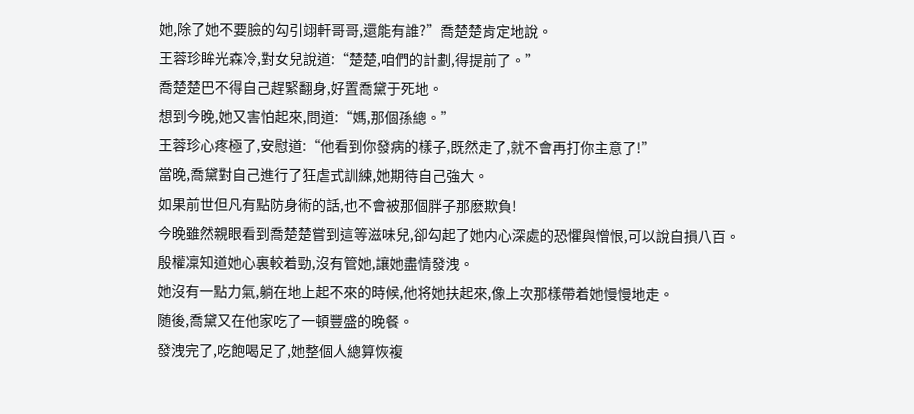她,除了她不要臉的勾引翊軒哥哥,還能有誰?”喬楚楚肯定地說。
王蓉珍眸光森冷,對女兒說道:“楚楚,咱們的計劃,得提前了。”
喬楚楚巴不得自己趕緊翻身,好置喬黛于死地。
想到今晚,她又害怕起來,問道:“媽,那個孫總。”
王蓉珍心疼極了,安慰道:“他看到你發病的樣子,既然走了,就不會再打你主意了!”
當晚,喬黛對自己進行了狂虐式訓練,她期待自己強大。
如果前世但凡有點防身術的話,也不會被那個胖子那麽欺負!
今晚雖然親眼看到喬楚楚嘗到這等滋味兒,卻勾起了她内心深處的恐懼與憎恨,可以說自損八百。
殷權凜知道她心裏較着勁,沒有管她,讓她盡情發洩。
她沒有一點力氣,躺在地上起不來的時候,他将她扶起來,像上次那樣帶着她慢慢地走。
随後,喬黛又在他家吃了一頓豐盛的晚餐。
發洩完了,吃飽喝足了,她整個人總算恢複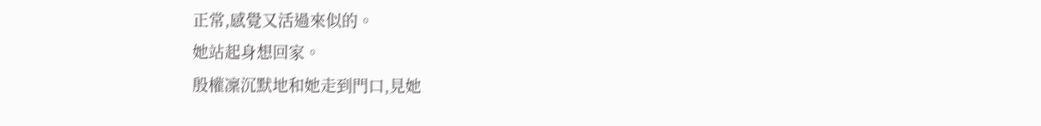正常,感覺又活過來似的。
她站起身想回家。
殷權凜沉默地和她走到門口,見她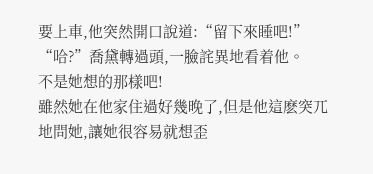要上車,他突然開口說道:“留下來睡吧!”
“哈?”喬黛轉過頭,一臉詫異地看着他。
不是她想的那樣吧!
雖然她在他家住過好幾晚了,但是他這麽突兀地問她,讓她很容易就想歪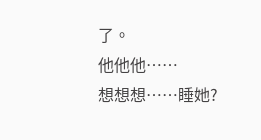了。
他他他……
想想想……睡她?